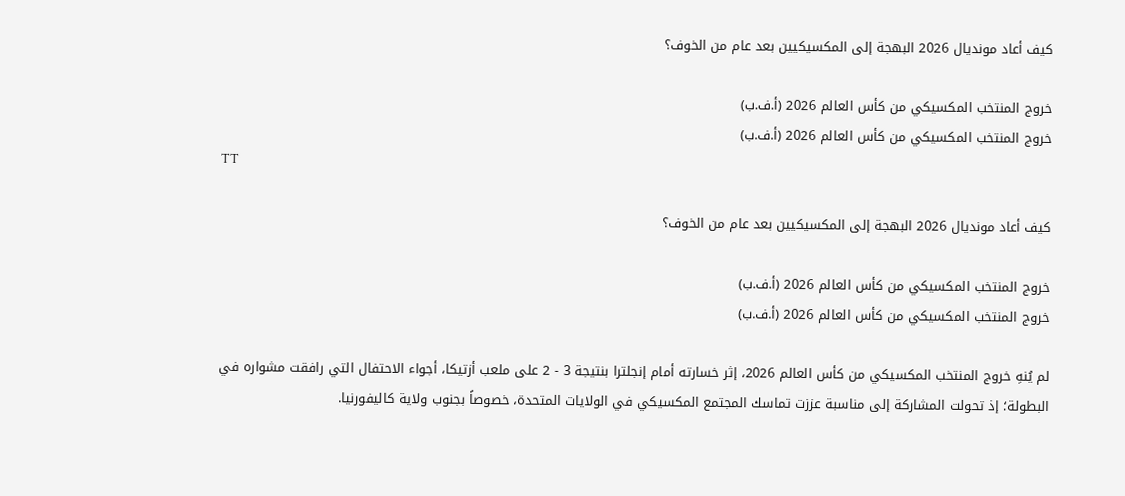كيف أعاد مونديال 2026 البهجة إلى المكسيكيين بعد عام من الخوف؟

خروج المنتخب المكسيكي من كأس العالم 2026 (أ.ف.ب)
خروج المنتخب المكسيكي من كأس العالم 2026 (أ.ف.ب)
TT

كيف أعاد مونديال 2026 البهجة إلى المكسيكيين بعد عام من الخوف؟

خروج المنتخب المكسيكي من كأس العالم 2026 (أ.ف.ب)
خروج المنتخب المكسيكي من كأس العالم 2026 (أ.ف.ب)

لم يُنهِ خروج المنتخب المكسيكي من كأس العالم 2026، إثر خسارته أمام إنجلترا بنتيجة 3 - 2 على ملعب أزتيكا، أجواء الاحتفال التي رافقت مشواره في البطولة؛ إذ تحولت المشاركة إلى مناسبة عززت تماسك المجتمع المكسيكي في الولايات المتحدة، خصوصاً بجنوب ولاية كاليفورنيا.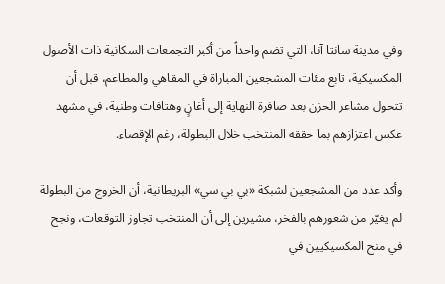وفي مدينة سانتا آنا، التي تضم واحداً من أكبر التجمعات السكانية ذات الأصول المكسيكية، تابع مئات المشجعين المباراة في المقاهي والمطاعم، قبل أن تتحول مشاعر الحزن بعد صافرة النهاية إلى أغانٍ وهتافات وطنية، في مشهد عكس اعتزازهم بما حققه المنتخب خلال البطولة، رغم الإقصاء.

وأكد عدد من المشجعين لشبكة «بي بي سي» البريطانية، أن الخروج من البطولة لم يغيّر من شعورهم بالفخر، مشيرين إلى أن المنتخب تجاوز التوقعات، ونجح في منح المكسيكيين في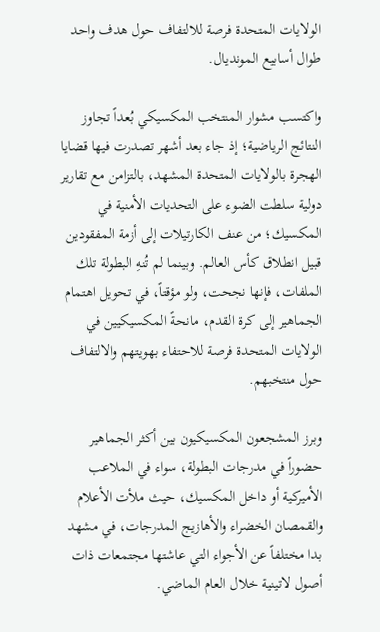الولايات المتحدة فرصة للالتفاف حول هدف واحد طوال أسابيع المونديال.

واكتسب مشوار المنتخب المكسيكي بُعداً تجاوز النتائج الرياضية؛ إذ جاء بعد أشهر تصدرت فيها قضايا الهجرة بالولايات المتحدة المشهد، بالتزامن مع تقارير دولية سلطت الضوء على التحديات الأمنية في المكسيك؛ من عنف الكارتيلات إلى أزمة المفقودين قبيل انطلاق كأس العالم. وبينما لم تُنهِ البطولة تلك الملفات، فإنها نجحت، ولو مؤقتاً، في تحويل اهتمام الجماهير إلى كرة القدم، مانحةً المكسيكيين في الولايات المتحدة فرصة للاحتفاء بهويتهم والالتفاف حول منتخبهم.

وبرز المشجعون المكسيكيون بين أكثر الجماهير حضوراً في مدرجات البطولة، سواء في الملاعب الأميركية أو داخل المكسيك، حيث ملأت الأعلام والقمصان الخضراء والأهازيج المدرجات، في مشهد بدا مختلفاً عن الأجواء التي عاشتها مجتمعات ذات أصول لاتينية خلال العام الماضي.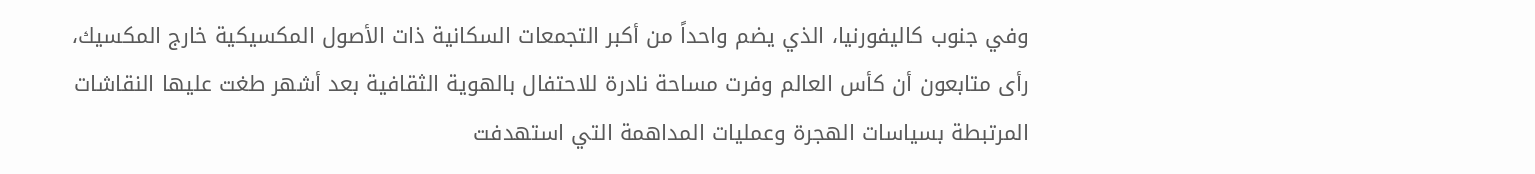وفي جنوب كاليفورنيا، الذي يضم واحداً من أكبر التجمعات السكانية ذات الأصول المكسيكية خارج المكسيك، رأى متابعون أن كأس العالم وفرت مساحة نادرة للاحتفال بالهوية الثقافية بعد أشهر طغت عليها النقاشات المرتبطة بسياسات الهجرة وعمليات المداهمة التي استهدفت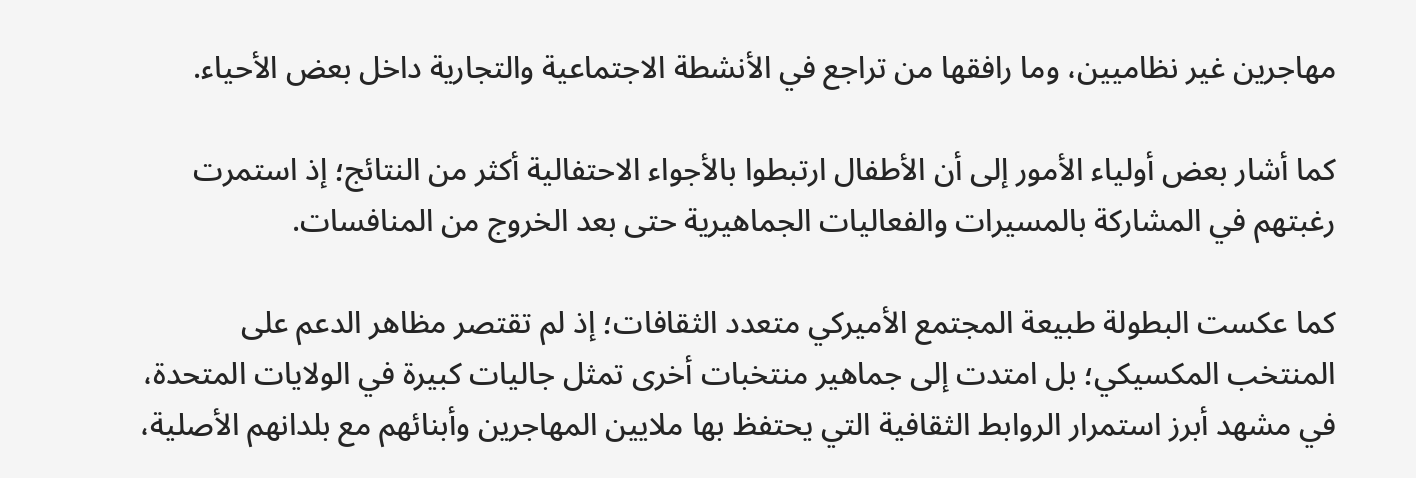مهاجرين غير نظاميين، وما رافقها من تراجع في الأنشطة الاجتماعية والتجارية داخل بعض الأحياء.

كما أشار بعض أولياء الأمور إلى أن الأطفال ارتبطوا بالأجواء الاحتفالية أكثر من النتائج؛ إذ استمرت رغبتهم في المشاركة بالمسيرات والفعاليات الجماهيرية حتى بعد الخروج من المنافسات.

كما عكست البطولة طبيعة المجتمع الأميركي متعدد الثقافات؛ إذ لم تقتصر مظاهر الدعم على المنتخب المكسيكي؛ بل امتدت إلى جماهير منتخبات أخرى تمثل جاليات كبيرة في الولايات المتحدة، في مشهد أبرز استمرار الروابط الثقافية التي يحتفظ بها ملايين المهاجرين وأبنائهم مع بلدانهم الأصلية،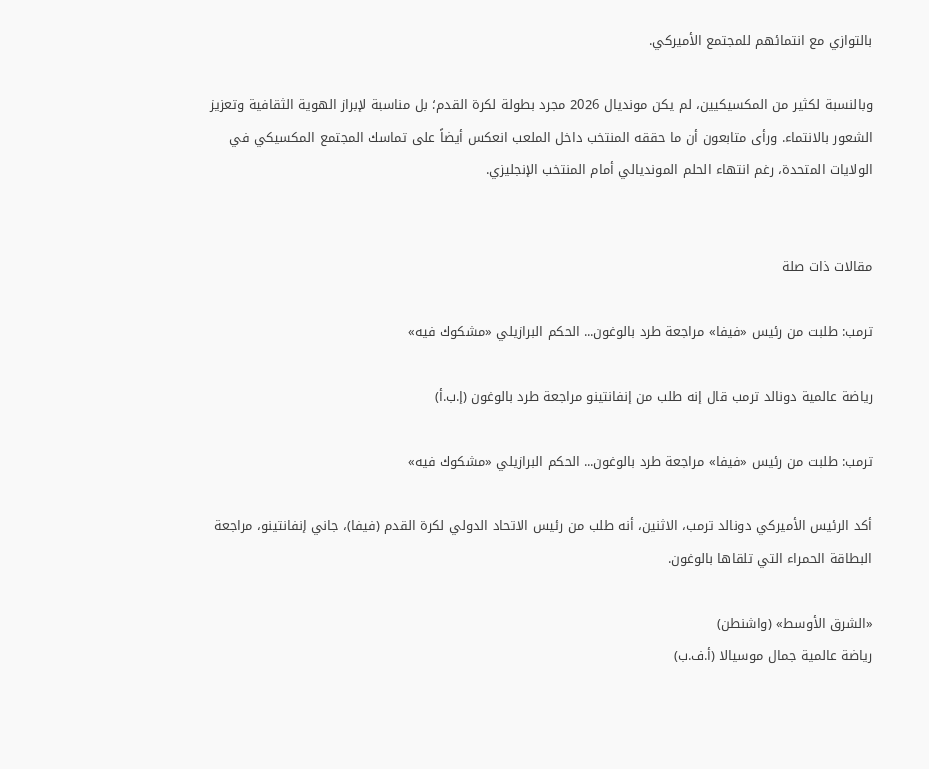بالتوازي مع انتمائهم للمجتمع الأميركي.

وبالنسبة لكثير من المكسيكيين، لم يكن مونديال 2026 مجرد بطولة لكرة القدم؛ بل مناسبة لإبراز الهوية الثقافية وتعزيز الشعور بالانتماء. ورأى متابعون أن ما حققه المنتخب داخل الملعب انعكس أيضاً على تماسك المجتمع المكسيكي في الولايات المتحدة، رغم انتهاء الحلم المونديالي أمام المنتخب الإنجليزي.


مقالات ذات صلة

ترمب: طلبت من رئيس «فيفا» مراجعة طرد بالوغون... الحكم البرازيلي «مشكوك فيه»

رياضة عالمية دونالد ترمب قال إنه طلب من إنفانتينو مراجعة طرد بالوغون (إ.ب.أ)

ترمب: طلبت من رئيس «فيفا» مراجعة طرد بالوغون... الحكم البرازيلي «مشكوك فيه»

أكد الرئيس الأميركي دونالد ترمب، الاثنين، أنه طلب من رئيس الاتحاد الدولي لكرة القدم (فيفا)، جاني إنفانتينو، مراجعة البطاقة الحمراء التي تلقاها بالوغون.

«الشرق الأوسط» (واشنطن)
رياضة عالمية جمال موسيالا (أ.ف.ب)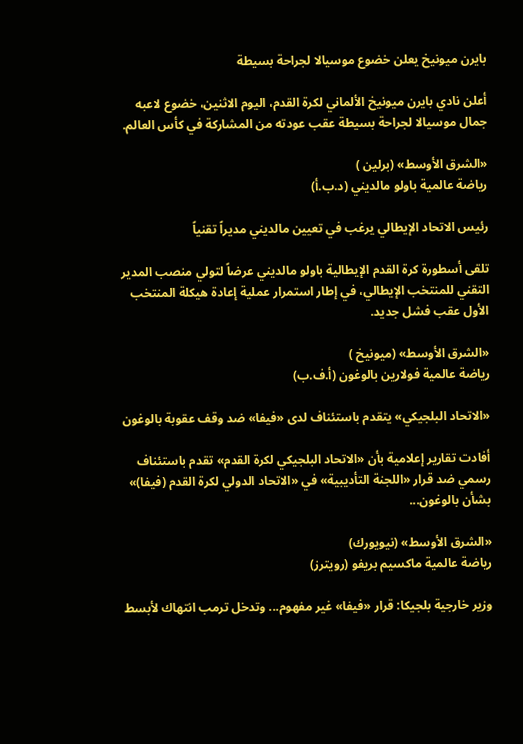بايرن ميونيخ يعلن خضوع موسيالا لجراحة بسيطة

أعلن نادي بايرن ميونيخ الألماني لكرة القدم، اليوم الاثنين، خضوع لاعبه جمال موسيالا لجراحة بسيطة عقب عودته من المشاركة في كأس العالم.

«الشرق الأوسط» (برلين )
رياضة عالمية باولو مالديني (د.ب.أ)

رئيس الاتحاد الإيطالي يرغب في تعيين مالديني مديراً تقنياً

تلقى أسطورة كرة القدم الإيطالية باولو مالديني عرضاً لتولي منصب المدير التقني للمنتخب الإيطالي، في إطار استمرار عملية إعادة هيكلة المنتخب الأول عقب فشل جديد.

«الشرق الأوسط» (ميونيخ )
رياضة عالمية فولارين بالوغون (أ.ف.ب)

«الاتحاد البلجيكي» يتقدم باستئناف لدى «فيفا» ضد وقف عقوبة بالوغون

أفادت تقارير إعلامية بأن «الاتحاد البلجيكي لكرة القدم» تقدم باستئناف رسمي ضد قرار «اللجنة التأديبية» في «الاتحاد الدولي لكرة القدم (فيفا)» بشأن بالوغون...

«الشرق الأوسط» (نيويورك)
رياضة عالمية ماكسيم بريفو (رويترز)

وزير خارجية بلجيكا: قرار «فيفا» غير مفهوم... وتدخل ترمب انتهاك لأبسط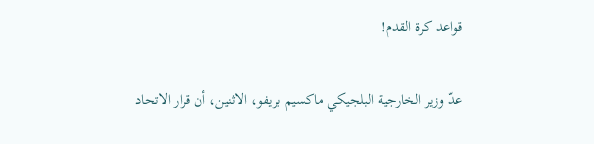قواعد كرة القدم!

عدّ وزير الخارجية البلجيكي ماكسيم بريفو، الاثنين، أن قرار الاتحاد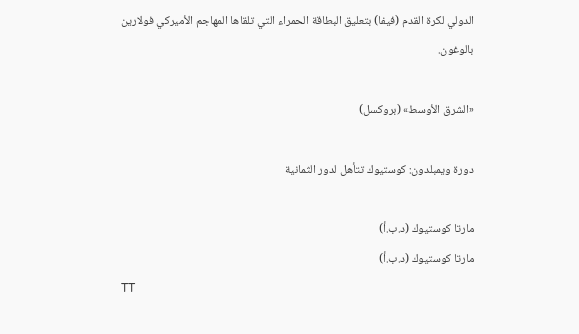الدولي لكرة القدم (فيفا) بتعليق البطاقة الحمراء التي تلقاها المهاجم الأميركي فولارين بالوغون.

«الشرق الأوسط» (بروكسل)

دورة ويمبلدون: كوستيوك تتأهل لدور الثمانية

مارتا كوستيوك (د.ب.أ)
مارتا كوستيوك (د.ب.أ)
TT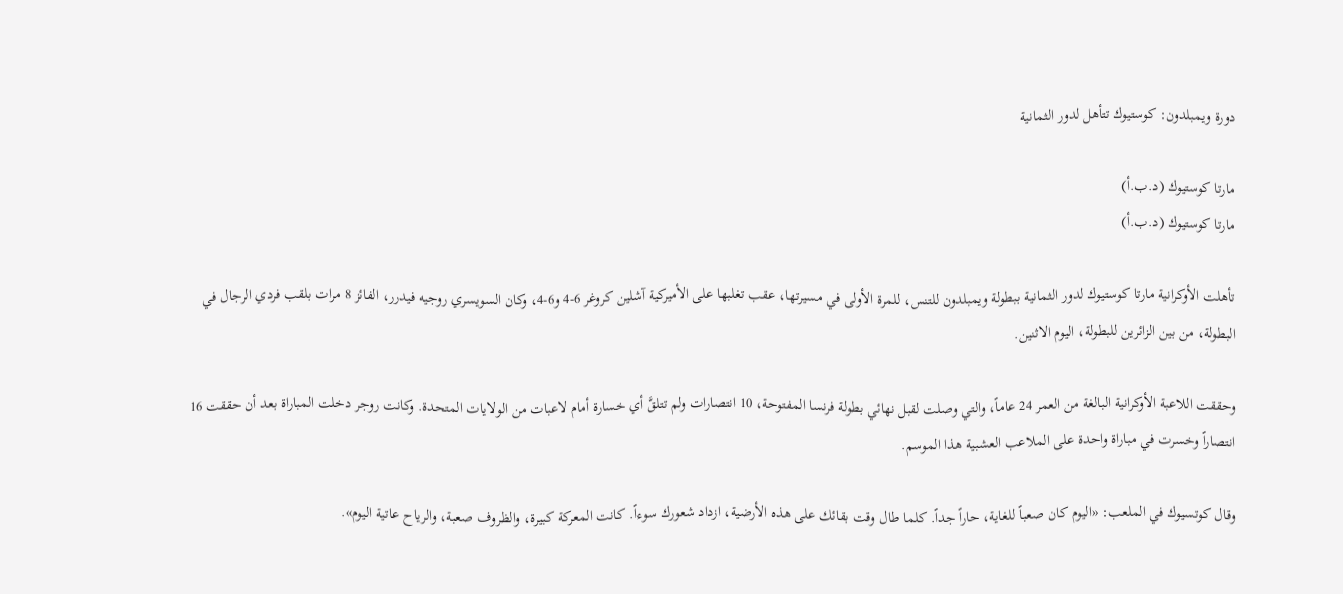دورة ويمبلدون: كوستيوك تتأهل لدور الثمانية

مارتا كوستيوك (د.ب.أ)
مارتا كوستيوك (د.ب.أ)

تأهلت الأوكرانية مارتا كوستيوك لدور الثمانية ببطولة ويمبلدون للتنس، للمرة الأولى في مسيرتها، عقب تغلبها على الأميركية آشلين كروغر 6-4 و6-4، وكان السويسري روجيه فيدرر، الفائز 8 مرات بلقب فردي الرجال في البطولة، من بين الزائرين للبطولة، اليوم الاثنين.

وحققت اللاعبة الأوكرانية البالغة من العمر 24 عاماً، والتي وصلت لقبل نهائي بطولة فرنسا المفتوحة، 10 انتصارات ولم تتلقَّ أي خسارة أمام لاعبات من الولايات المتحدة. وكانت روجر دخلت المباراة بعد أن حققت 16 انتصاراً وخسرت في مباراة واحدة على الملاعب العشبية هذا الموسم.

وقال كوتسيوك في الملعب: «اليوم كان صعباً للغاية، حاراً جداً. كلما طال وقت بقائك على هذه الأرضية، ازداد شعورك سوءاً. كانت المعركة كبيرة، والظروف صعبة، والرياح عاتية اليوم».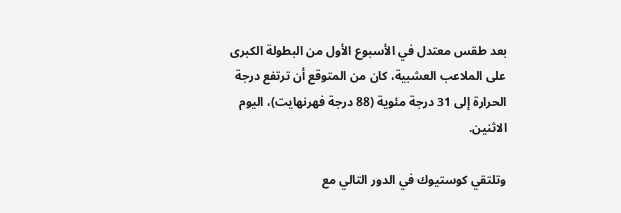بعد طقس معتدل في الأسبوع الأول من البطولة الكبرى على الملاعب العشبية، كان من المتوقع أن ترتفع درجة الحرارة إلى 31 درجة مئوية (88 درجة فهرنهايت)، اليوم الاثنين.

وتلتقي كوستيوك في الدور التالي مع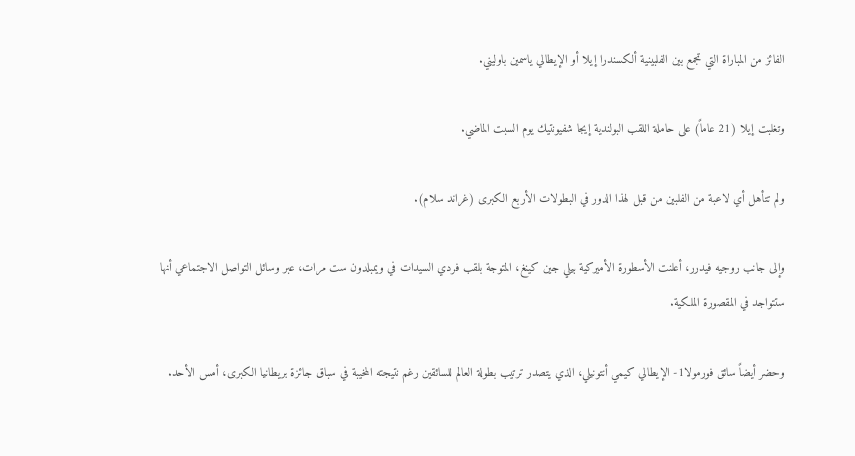الفائز من المباراة التي تجمع بين الفلبينية ألكسندرا إيلا أو الإيطالي ياسمين باوليني.

وتغلبت إيلا (21 عاماً) على حاملة اللقب البولندية إيجا شفيونتيك يوم السبت الماضي.

ولم تتأهل أي لاعبة من الفلبين من قبل لهذا الدور في البطولات الأربع الكبرى (غراند سلام).

وإلى جانب روجيه فيدرر، أعلنت الأسطورة الأميركية بيلي جين كينغ، المتوجة بلقب فردي السيدات في ويمبلدون ست مرات، عبر وسائل التواصل الاجتماعي أنها ستتواجد في المقصورة الملكية.

وحضر أيضاً سائق فورمولا1- الإيطالي كيمي أنتونيلي، الذي يتصدر ترتيب بطولة العالم للسائقين رغم نتيجته المخيبة في سباق جائزة بريطانيا الكبرى، أمس الأحد.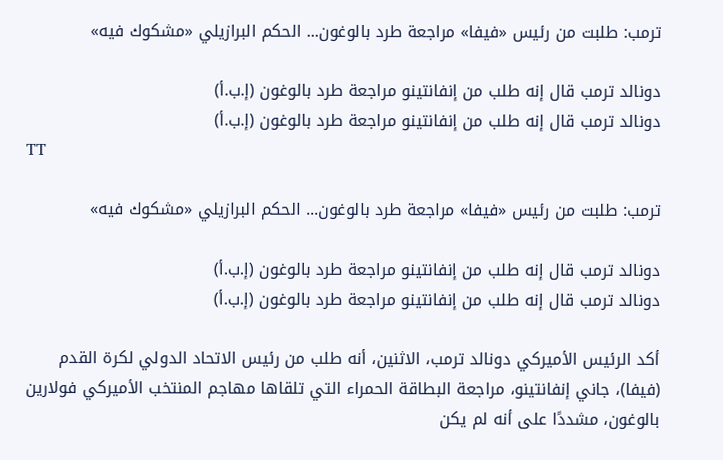ترمب: طلبت من رئيس «فيفا» مراجعة طرد بالوغون... الحكم البرازيلي «مشكوك فيه»

دونالد ترمب قال إنه طلب من إنفانتينو مراجعة طرد بالوغون (إ.ب.أ)
دونالد ترمب قال إنه طلب من إنفانتينو مراجعة طرد بالوغون (إ.ب.أ)
TT

ترمب: طلبت من رئيس «فيفا» مراجعة طرد بالوغون... الحكم البرازيلي «مشكوك فيه»

دونالد ترمب قال إنه طلب من إنفانتينو مراجعة طرد بالوغون (إ.ب.أ)
دونالد ترمب قال إنه طلب من إنفانتينو مراجعة طرد بالوغون (إ.ب.أ)

أكد الرئيس الأميركي دونالد ترمب، الاثنين، أنه طلب من رئيس الاتحاد الدولي لكرة القدم (فيفا)، جاني إنفانتينو، مراجعة البطاقة الحمراء التي تلقاها مهاجم المنتخب الأميركي فولارين بالوغون، مشددًا على أنه لم يكن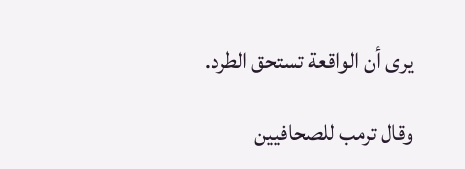يرى أن الواقعة تستحق الطرد.

وقال ترمب للصحافيين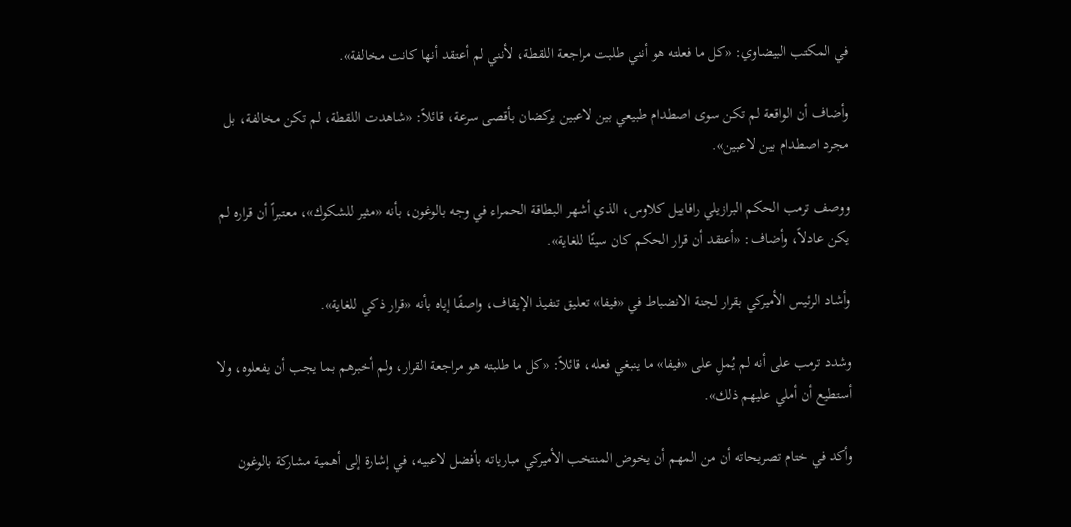في المكتب البيضاوي: «كل ما فعلته هو أنني طلبت مراجعة اللقطة، لأنني لم أعتقد أنها كانت مخالفة».

وأضاف أن الواقعة لم تكن سوى اصطدام طبيعي بين لاعبين يركضان بأقصى سرعة، قائلاً: «شاهدت اللقطة، لم تكن مخالفة، بل مجرد اصطدام بين لاعبين».

ووصف ترمب الحكم البرازيلي رافاييل كلاوس، الذي أشهر البطاقة الحمراء في وجه بالوغون، بأنه «مثير للشكوك»، معتبراً أن قراره لم يكن عادلاً، وأضاف: «أعتقد أن قرار الحكم كان سيئًا للغاية».

وأشاد الرئيس الأميركي بقرار لجنة الانضباط في «فيفا» تعليق تنفيذ الإيقاف، واصفًا إياه بأنه «قرار ذكي للغاية».

وشدد ترمب على أنه لم يُملِ على «فيفا» ما ينبغي فعله، قائلاً: «كل ما طلبته هو مراجعة القرار، ولم أخبرهم بما يجب أن يفعلوه، ولا أستطيع أن أملي عليهم ذلك».

وأكد في ختام تصريحاته أن من المهم أن يخوض المنتخب الأميركي مبارياته بأفضل لاعبيه، في إشارة إلى أهمية مشاركة بالوغون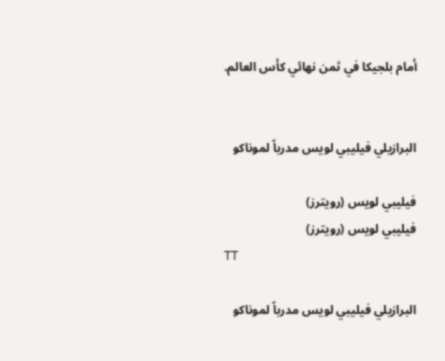أمام بلجيكا في ثمن نهائي كأس العالم.


البرازيلي فيليبي لويس مدرباً لموناكو

فيليبي لويس (رويترز)
فيليبي لويس (رويترز)
TT

البرازيلي فيليبي لويس مدرباً لموناكو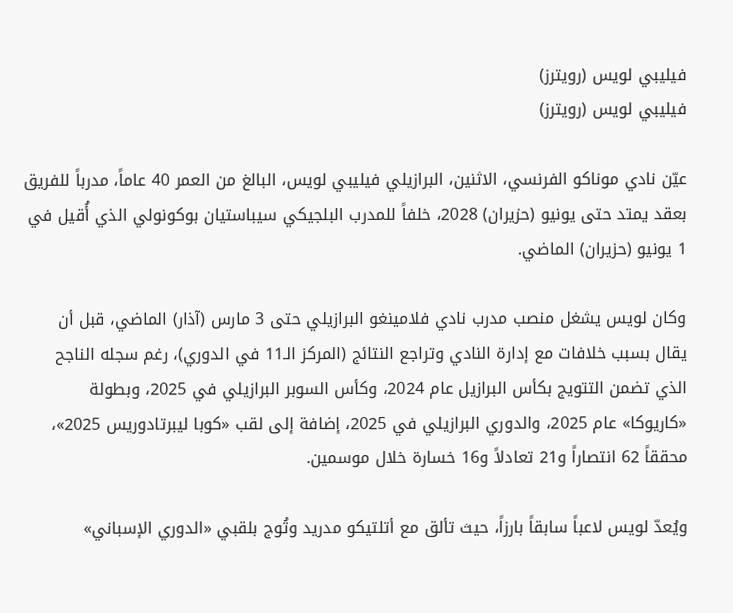فيليبي لويس (رويترز)
فيليبي لويس (رويترز)

عيّن نادي موناكو الفرنسي، الاثنين، البرازيلي فيليبي لويس، البالغ من العمر 40 عاماً، مدرباً للفريق بعقد يمتد حتى يونيو (حزيران) 2028، خلفاً للمدرب البلجيكي سيباستيان بوكونولي الذي أُقيل في 1 يونيو (حزيران) الماضي.

وكان لويس يشغل منصب مدرب نادي فلامينغو البرازيلي حتى 3 مارس (آذار) الماضي، قبل أن يقال بسبب خلافات مع إدارة النادي وتراجع النتائج (المركز الـ11 في الدوري)، رغم سجله الناجح الذي تضمن التتويج بكأس البرازيل عام 2024، وكأس السوبر البرازيلي في 2025، وبطولة «كاريوكا» عام 2025، والدوري البرازيلي في 2025، إضافة إلى لقب «كوبا ليبرتادوريس 2025»، محققاً 62 انتصاراً و21 تعادلاً و16 خسارة خلال موسمين.

ويُعدّ لويس لاعباً سابقاً بارزاً، حيث تألق مع أتلتيكو مدريد وتُوج بلقبي «الدوري الإسباني»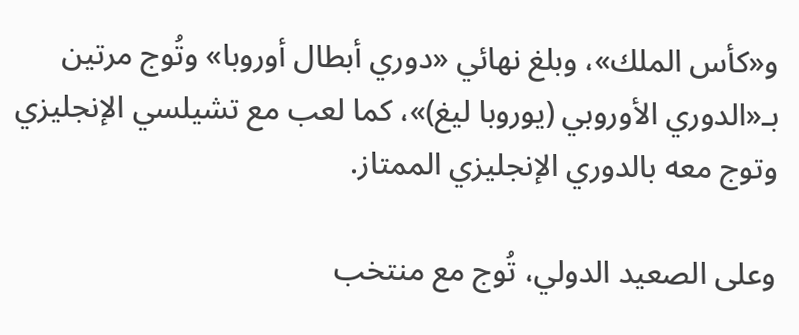و«كأس الملك»، وبلغ نهائي «دوري أبطال أوروبا» وتُوج مرتين بـ«الدوري الأوروبي (يوروبا ليغ)»، كما لعب مع تشيلسي الإنجليزي وتوج معه بالدوري الإنجليزي الممتاز.

وعلى الصعيد الدولي، تُوج مع منتخب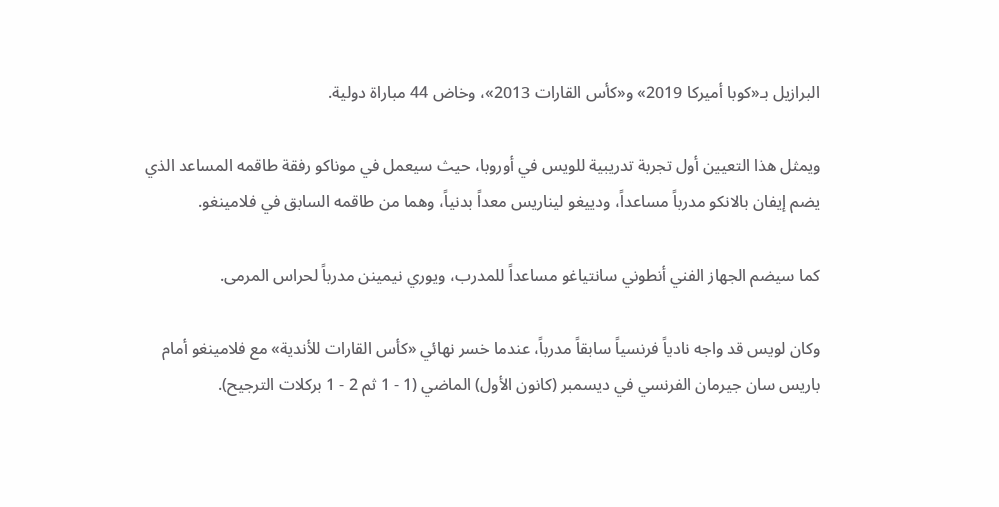البرازيل بـ«كوبا أميركا 2019» و«كأس القارات 2013»، وخاض 44 مباراة دولية.

ويمثل هذا التعيين أول تجربة تدريبية للويس في أوروبا، حيث سيعمل في موناكو رفقة طاقمه المساعد الذي يضم إيفان بالانكو مدرباً مساعداً، ودييغو ليناريس معداً بدنياً، وهما من طاقمه السابق في فلامينغو.

كما سيضم الجهاز الفني أنطوني سانتياغو مساعداً للمدرب، ويوري نيمينن مدرباً لحراس المرمى.

وكان لويس قد واجه نادياً فرنسياً سابقاً مدرباً، عندما خسر نهائي «كأس القارات للأندية» مع فلامينغو أمام باريس سان جيرمان الفرنسي في ديسمبر (كانون الأول) الماضي (1 - 1 ثم 2 - 1 بركلات الترجيح).